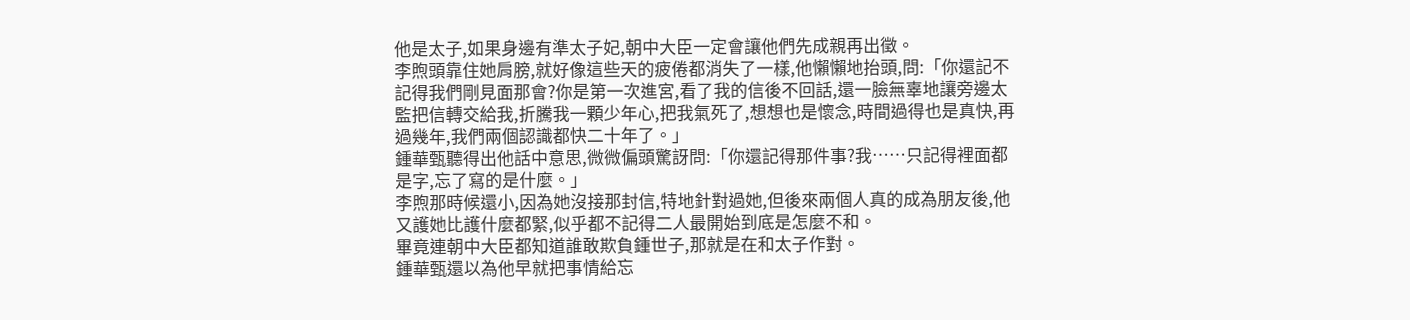他是太子,如果身邊有準太子妃,朝中大臣一定會讓他們先成親再出徵。
李煦頭靠住她肩膀,就好像這些天的疲倦都消失了一樣,他懶懶地抬頭,問:「你還記不記得我們剛見面那會?你是第一次進宮,看了我的信後不回話,還一臉無辜地讓旁邊太監把信轉交給我,折騰我一顆少年心,把我氣死了,想想也是懷念,時間過得也是真快,再過幾年,我們兩個認識都快二十年了。」
鍾華甄聽得出他話中意思,微微偏頭驚訝問:「你還記得那件事?我……只記得裡面都是字,忘了寫的是什麼。」
李煦那時候還小,因為她沒接那封信,特地針對過她,但後來兩個人真的成為朋友後,他又護她比護什麼都緊,似乎都不記得二人最開始到底是怎麼不和。
畢竟連朝中大臣都知道誰敢欺負鍾世子,那就是在和太子作對。
鍾華甄還以為他早就把事情給忘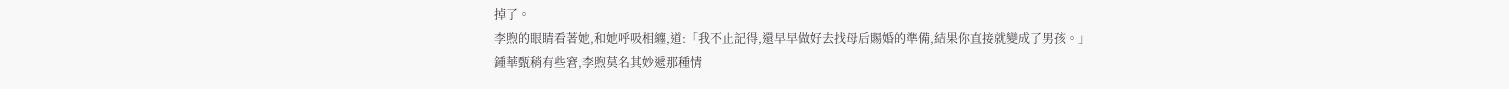掉了。
李煦的眼睛看著她,和她呼吸相纏,道:「我不止記得,還早早做好去找母后賜婚的準備,結果你直接就變成了男孩。」
鍾華甄稍有些窘,李煦莫名其妙遞那種情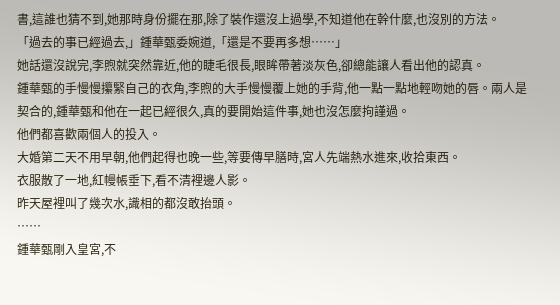書,這誰也猜不到,她那時身份擺在那,除了裝作還沒上過學,不知道他在幹什麼,也沒別的方法。
「過去的事已經過去,」鍾華甄委婉道,「還是不要再多想……」
她話還沒說完,李煦就突然靠近,他的睫毛很長,眼眸帶著淡灰色,卻總能讓人看出他的認真。
鍾華甄的手慢慢攥緊自己的衣角,李煦的大手慢慢覆上她的手背,他一點一點地輕吻她的唇。兩人是契合的,鍾華甄和他在一起已經很久,真的要開始這件事,她也沒怎麼拘謹過。
他們都喜歡兩個人的投入。
大婚第二天不用早朝,他們起得也晚一些,等要傳早膳時,宮人先端熱水進來,收拾東西。
衣服散了一地,紅幔帳垂下,看不清裡邊人影。
昨天屋裡叫了幾次水,識相的都沒敢抬頭。
……
鍾華甄剛入皇宮,不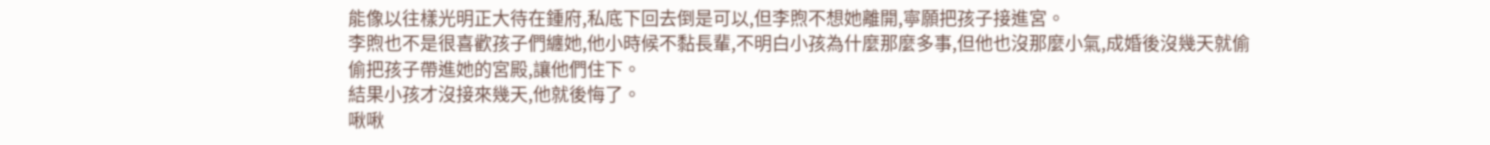能像以往樣光明正大待在鍾府,私底下回去倒是可以,但李煦不想她離開,寧願把孩子接進宮。
李煦也不是很喜歡孩子們纏她,他小時候不黏長輩,不明白小孩為什麼那麼多事,但他也沒那麼小氣,成婚後沒幾天就偷偷把孩子帶進她的宮殿,讓他們住下。
結果小孩才沒接來幾天,他就後悔了。
啾啾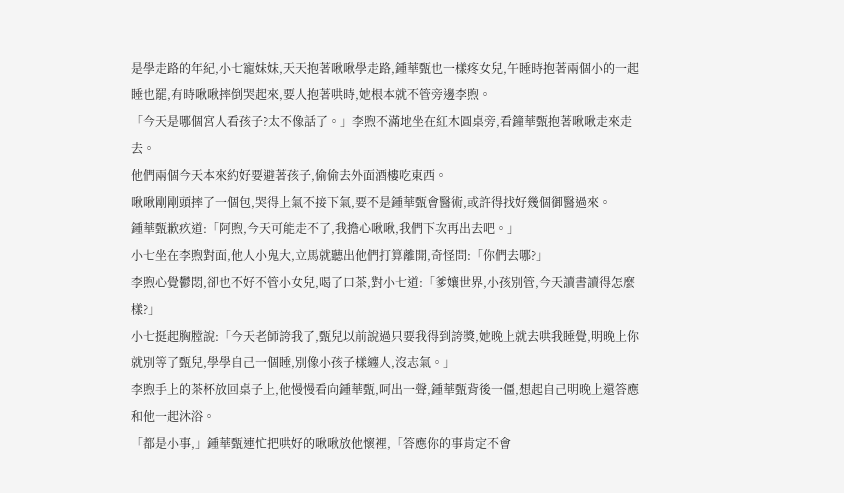是學走路的年紀,小七寵妹妹,天天抱著啾啾學走路,鍾華甄也一樣疼女兒,午睡時抱著兩個小的一起睡也罷,有時啾啾摔倒哭起來,要人抱著哄時,她根本就不管旁邊李煦。
「今天是哪個宮人看孩子?太不像話了。」李煦不滿地坐在紅木圓桌旁,看鐘華甄抱著啾啾走來走去。
他們兩個今天本來約好要避著孩子,偷偷去外面酒樓吃東西。
啾啾剛剛頭摔了一個包,哭得上氣不接下氣,要不是鍾華甄會醫術,或許得找好幾個御醫過來。
鍾華甄歉疚道:「阿煦,今天可能走不了,我擔心啾啾,我們下次再出去吧。」
小七坐在李煦對面,他人小鬼大,立馬就聽出他們打算離開,奇怪問:「你們去哪?」
李煦心覺鬱悶,卻也不好不管小女兒,喝了口茶,對小七道:「爹孃世界,小孩別管,今天讀書讀得怎麼樣?」
小七挺起胸膛說:「今天老師誇我了,甄兒以前說過只要我得到誇獎,她晚上就去哄我睡覺,明晚上你就別等了甄兒,學學自己一個睡,別像小孩子樣纏人,沒志氣。」
李煦手上的茶杯放回桌子上,他慢慢看向鍾華甄,呵出一聲,鍾華甄背後一僵,想起自己明晚上還答應和他一起沐浴。
「都是小事,」鍾華甄連忙把哄好的啾啾放他懷裡,「答應你的事肯定不會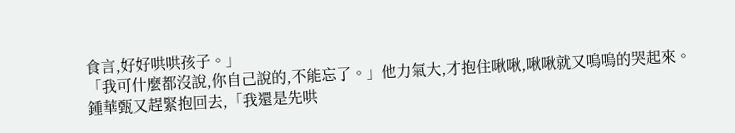食言,好好哄哄孩子。」
「我可什麼都沒說,你自己說的,不能忘了。」他力氣大,才抱住啾啾,啾啾就又嗚嗚的哭起來。
鍾華甄又趕緊抱回去,「我還是先哄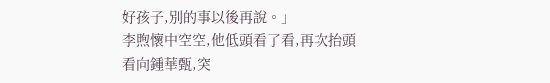好孩子,別的事以後再說。」
李煦懷中空空,他低頭看了看,再次抬頭看向鍾華甄,突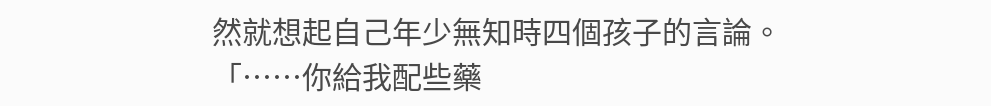然就想起自己年少無知時四個孩子的言論。
「……你給我配些藥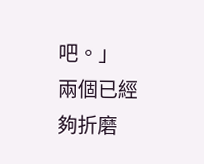吧。」
兩個已經夠折磨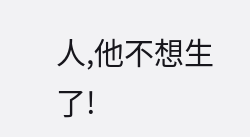人,他不想生了!